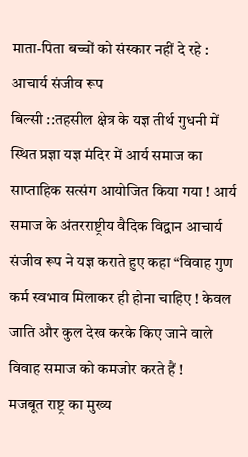माता-पिता बच्चों को संस्कार नहीं दे रहे : आचार्य संजीव रूप
बिल्सी ::तहसील क्षेत्र के यज्ञ तीर्थ गुधनी में स्थित प्रज्ञा यज्ञ मंदिर में आर्य समाज का साप्ताहिक सत्संग आयोजित किया गया ! आर्य समाज के अंतरराष्ट्रीय वैदिक विद्वान आचार्य संजीव रूप ने यज्ञ कराते हुए कहा “विवाह गुण कर्म स्वभाव मिलाकर ही होना चाहिए ! केवल जाति और कुल देख करके किए जाने वाले विवाह समाज को कमजोर करते हैं !
मजबूत राष्ट्र का मुख्य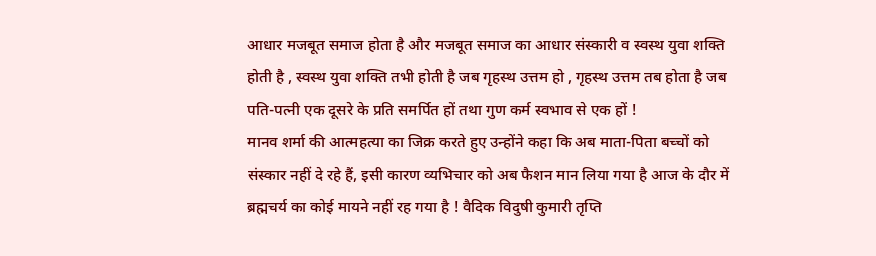आधार मजबूत समाज होता है और मजबूत समाज का आधार संस्कारी व स्वस्थ युवा शक्ति होती है , स्वस्थ युवा शक्ति तभी होती है जब गृहस्थ उत्तम हो , गृहस्थ उत्तम तब होता है जब पति-पत्नी एक दूसरे के प्रति समर्पित हों तथा गुण कर्म स्वभाव से एक हों !
मानव शर्मा की आत्महत्या का जिक्र करते हुए उन्होंने कहा कि अब माता-पिता बच्चों को संस्कार नहीं दे रहे हैं, इसी कारण व्यभिचार को अब फैशन मान लिया गया है आज के दौर में ब्रह्मचर्य का कोई मायने नहीं रह गया है ! वैदिक विदुषी कुमारी तृप्ति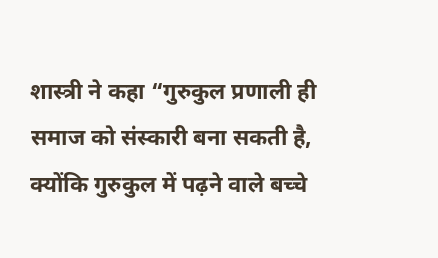शास्त्री ने कहा “गुरुकुल प्रणाली ही समाज को संस्कारी बना सकती है,
क्योंकि गुरुकुल में पढ़ने वाले बच्चे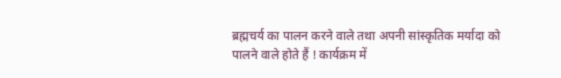ब्रह्मचर्य का पालन करने वाले तथा अपनी सांस्कृतिक मर्यादा को पालने वाले होते हैं ! कार्यक्रम में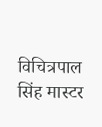विचित्रपाल सिंह मास्टर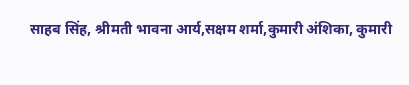साहब सिंह, श्रीमती भावना आर्य,सक्षम शर्मा,कुमारी अंशिका, कुमारी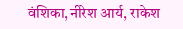वंशिका,नीरेश आर्य, राकेश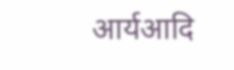आर्यआदि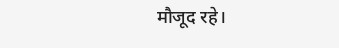मौजूद रहे।